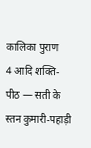कालिका पुराण
4 आदि शक्ति-पीठ — सती के स्तन कुमारी-पहाड़ी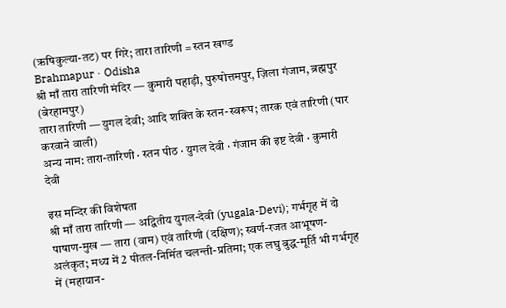(ऋषिकुल्या-तट) पर गिरे; तारा तारिणी = स्तन खण्ड
Brahmapur · Odisha
श्री माँ तारा तारिणी मंदिर — कुमारी पहाड़ी, पुरुषोत्तमपुर, ज़िला गंजाम, ब्रह्मपुर (बेरहामपुर)
तारा तारिणी — युगल देवी; आदि शक्ति के स्तन-स्वरूप; तारक एवं तारिणी (पार करवाने वाली)
अन्य नाम: तारा-तारिणी · स्तन पीठ · युगल देवी · गंजाम की इष्ट देवी · कुमारी देवी

इस मन्दिर की विशेषता
श्री माँ तारा तारिणी — अद्वितीय युगल-देवी (yugala-Devi); गर्भगृह में दो पाषाण-मुख — तारा (वाम) एवं तारिणी (दक्षिण); स्वर्ण-रजत आभूषण-अलंकृत; मध्य में 2 पीतल-निर्मित चलन्ती-प्रतिमा; एक लघु बुद्ध-मूर्ति भी गर्भगृह में (महायान-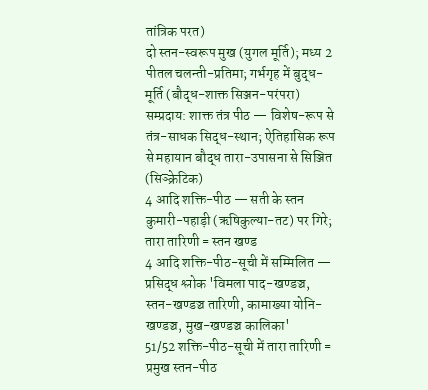तांत्रिक परत)
दो स्तन-स्वरूप मुख (युगल मूर्ति); मध्य 2 पीतल चलन्ती-प्रतिमा; गर्भगृह में बुद्ध-मूर्ति (बौद्ध-शाक्त सिञ्जन-परंपरा)
सम्प्रदाय: शाक्त तंत्र पीठ — विशेष-रूप से तंत्र-साधक सिद्ध-स्थान; ऐतिहासिक रूप से महायान बौद्ध तारा-उपासना से सिञ्जित (सिञ्क्रेटिक)
4 आदि शक्ति-पीठ — सती के स्तन कुमारी-पहाड़ी (ऋषिकुल्या-तट) पर गिरे; तारा तारिणी = स्तन खण्ड
4 आदि शक्ति-पीठ-सूची में सम्मिलित — प्रसिद्ध श्लोक 'विमला पाद-खण्डञ्च, स्तन-खण्डञ्च तारिणी, कामाख्या योनि-खण्डञ्च, मुख-खण्डञ्च कालिका'
51/52 शक्ति-पीठ-सूची में तारा तारिणी = प्रमुख स्तन-पीठ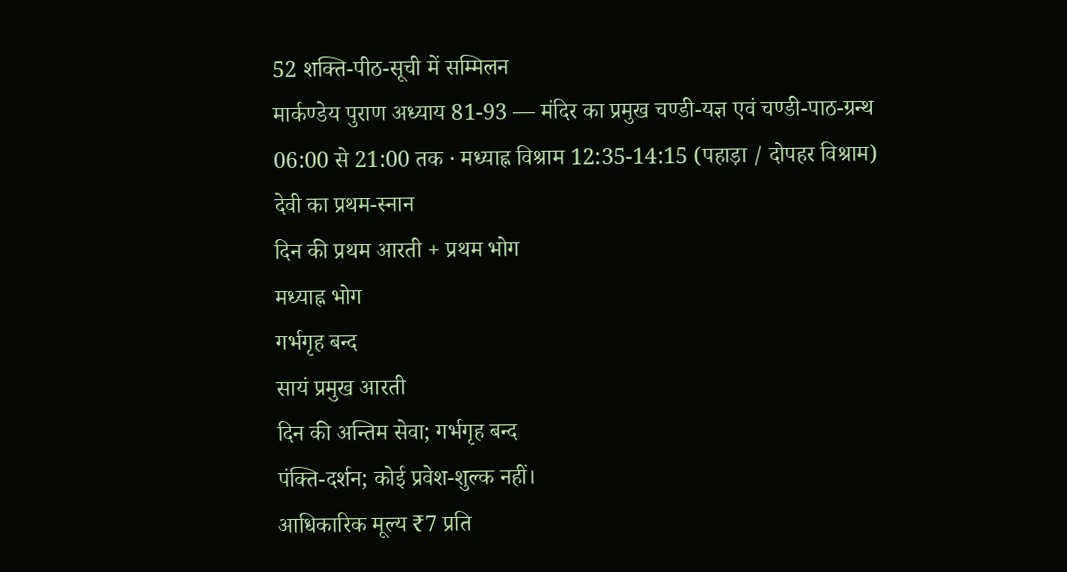52 शक्ति-पीठ-सूची में सम्मिलन
मार्कण्डेय पुराण अध्याय 81-93 — मंदिर का प्रमुख चण्डी-यज्ञ एवं चण्डी-पाठ-ग्रन्थ
06:00 से 21:00 तक · मध्याह्न विश्राम 12:35-14:15 (पहाड़ा / दोपहर विश्राम)
देवी का प्रथम-स्नान
दिन की प्रथम आरती + प्रथम भोग
मध्याह्न भोग
गर्भगृह बन्द
सायं प्रमुख आरती
दिन की अन्तिम सेवा; गर्भगृह बन्द
पंक्ति-दर्शन; कोई प्रवेश-शुल्क नहीं।
आधिकारिक मूल्य ₹7 प्रति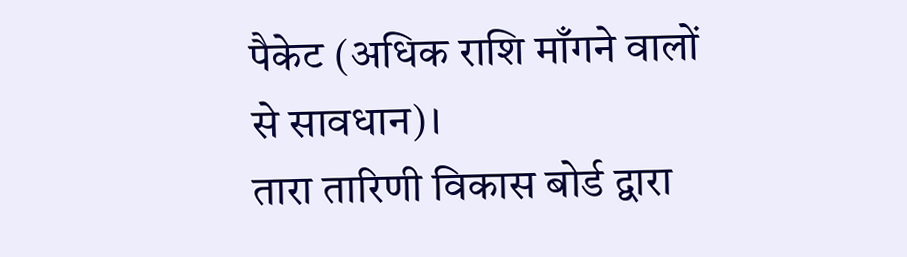पैकेट (अधिक राशि माँगने वालों से सावधान)।
तारा तारिणी विकास बोर्ड द्वारा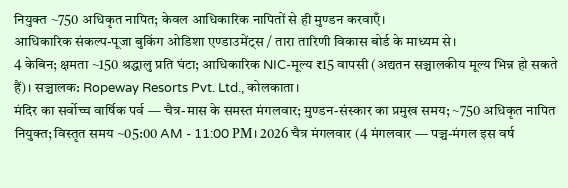नियुक्त ~750 अधिकृत नापित; केवल आधिकारिक नापितों से ही मुण्डन करवाएँ।
आधिकारिक संकल्प-पूजा बुकिंग ओडिशा एण्डाउमेंट्स / तारा तारिणी विकास बोर्ड के माध्यम से।
4 केबिन; क्षमता ~150 श्रद्धालु प्रति घंटा; आधिकारिक NIC-मूल्य ₹15 वापसी (अद्यतन सञ्चालकीय मूल्य भिन्न हो सकते हैं)। सञ्चालक: Ropeway Resorts Pvt. Ltd., कोलकाता।
मंदिर का सर्वोच्च वार्षिक पर्व — चैत्र-मास के समस्त मंगलवार; मुण्डन-संस्कार का प्रमुख समय; ~750 अधिकृत नापित नियुक्त; विस्तृत समय ~05:00 AM - 11:00 PM। 2026 चैत्र मंगलवार (4 मंगलवार — पञ्च-मंगल इस वर्ष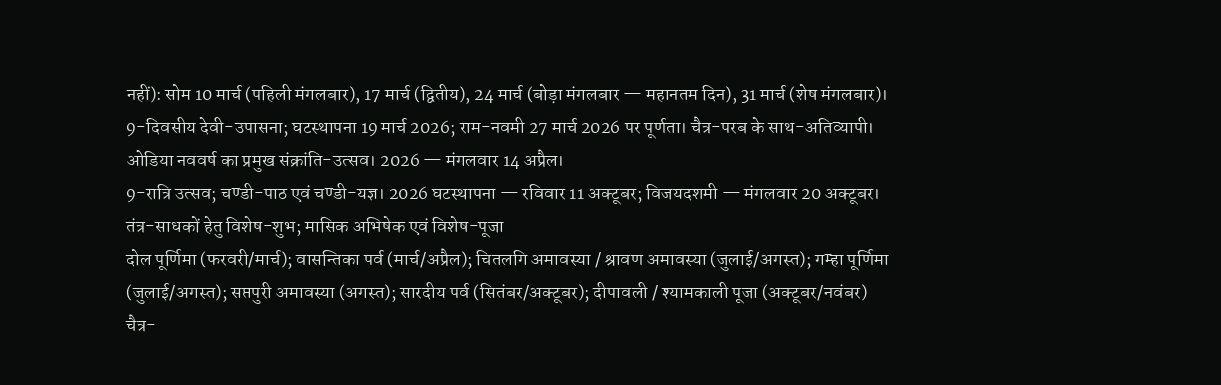नहीं): सोम 10 मार्च (पहिली मंगलबार), 17 मार्च (द्वितीय), 24 मार्च (बोड़ा मंगलबार — महानतम दिन), 31 मार्च (शेष मंगलबार)।
9-दिवसीय देवी-उपासना; घटस्थापना 19 मार्च 2026; राम-नवमी 27 मार्च 2026 पर पूर्णता। चैत्र-परब के साथ-अतिव्यापी।
ओडिया नववर्ष का प्रमुख संक्रांति-उत्सव। 2026 — मंगलवार 14 अप्रैल।
9-रात्रि उत्सव; चण्डी-पाठ एवं चण्डी-यज्ञ। 2026 घटस्थापना — रविवार 11 अक्टूबर; विजयदशमी — मंगलवार 20 अक्टूबर।
तंत्र-साधकों हेतु विशेष-शुभ; मासिक अभिषेक एवं विशेष-पूजा
दोल पूर्णिमा (फरवरी/मार्च); वासन्तिका पर्व (मार्च/अप्रैल); चितलगि अमावस्या / श्रावण अमावस्या (जुलाई/अगस्त); गम्हा पूर्णिमा (जुलाई/अगस्त); सप्तपुरी अमावस्या (अगस्त); सारदीय पर्व (सितंबर/अक्टूबर); दीपावली / श्यामकाली पूजा (अक्टूबर/नवंबर)
चैत्र-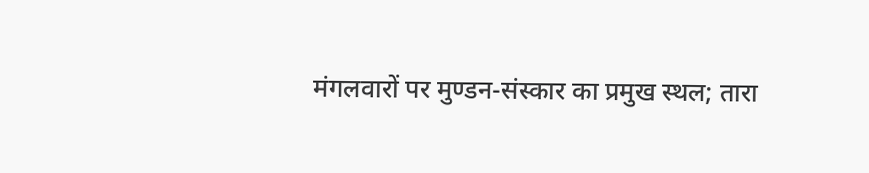मंगलवारों पर मुण्डन-संस्कार का प्रमुख स्थल; तारा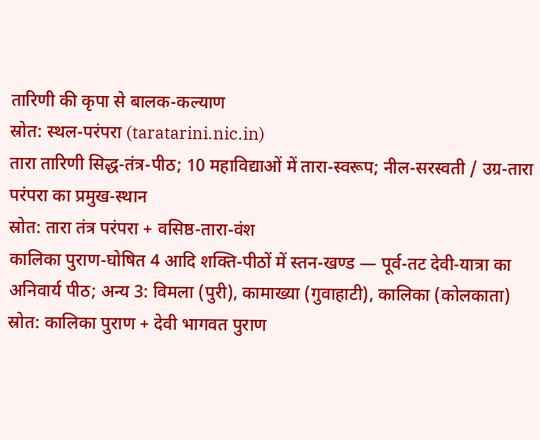तारिणी की कृपा से बालक-कल्याण
स्रोत: स्थल-परंपरा (taratarini.nic.in)
तारा तारिणी सिद्ध-तंत्र-पीठ; 10 महाविद्याओं में तारा-स्वरूप; नील-सरस्वती / उग्र-तारा परंपरा का प्रमुख-स्थान
स्रोत: तारा तंत्र परंपरा + वसिष्ठ-तारा-वंश
कालिका पुराण-घोषित 4 आदि शक्ति-पीठों में स्तन-खण्ड — पूर्व-तट देवी-यात्रा का अनिवार्य पीठ; अन्य 3: विमला (पुरी), कामाख्या (गुवाहाटी), कालिका (कोलकाता)
स्रोत: कालिका पुराण + देवी भागवत पुराण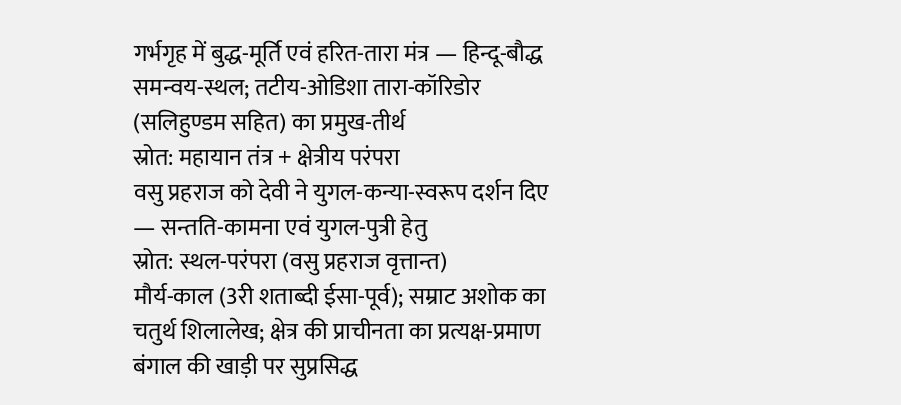गर्भगृह में बुद्ध-मूर्ति एवं हरित-तारा मंत्र — हिन्दू-बौद्ध समन्वय-स्थल; तटीय-ओडिशा तारा-कॉरिडोर (सलिहुण्डम सहित) का प्रमुख-तीर्थ
स्रोत: महायान तंत्र + क्षेत्रीय परंपरा
वसु प्रहराज को देवी ने युगल-कन्या-स्वरूप दर्शन दिए — सन्तति-कामना एवं युगल-पुत्री हेतु
स्रोत: स्थल-परंपरा (वसु प्रहराज वृत्तान्त)
मौर्य-काल (3री शताब्दी ईसा-पूर्व); सम्राट अशोक का चतुर्थ शिलालेख; क्षेत्र की प्राचीनता का प्रत्यक्ष-प्रमाण
बंगाल की खाड़ी पर सुप्रसिद्ध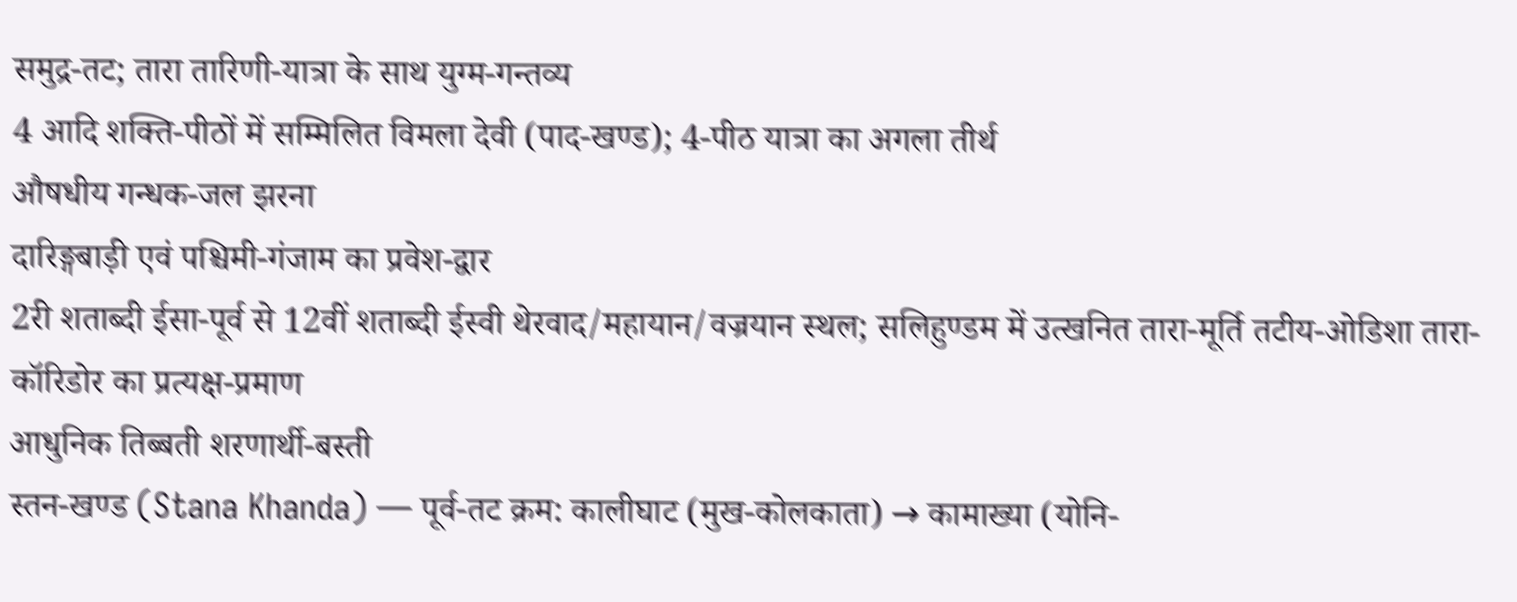समुद्र-तट; तारा तारिणी-यात्रा के साथ युग्म-गन्तव्य
4 आदि शक्ति-पीठों में सम्मिलित विमला देवी (पाद-खण्ड); 4-पीठ यात्रा का अगला तीर्थ
औषधीय गन्धक-जल झरना
दारिङ्गबाड़ी एवं पश्चिमी-गंजाम का प्रवेश-द्वार
2री शताब्दी ईसा-पूर्व से 12वीं शताब्दी ईस्वी थेरवाद/महायान/वज्रयान स्थल; सलिहुण्डम में उत्खनित तारा-मूर्ति तटीय-ओडिशा तारा-कॉरिडोर का प्रत्यक्ष-प्रमाण
आधुनिक तिब्बती शरणार्थी-बस्ती
स्तन-खण्ड (Stana Khanda) — पूर्व-तट क्रम: कालीघाट (मुख-कोलकाता) → कामाख्या (योनि-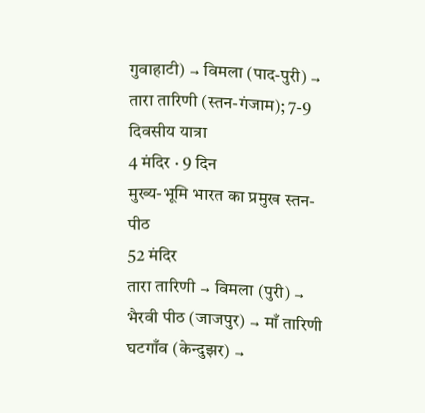गुवाहाटी) → विमला (पाद-पुरी) → तारा तारिणी (स्तन-गंजाम); 7-9 दिवसीय यात्रा
4 मंदिर · 9 दिन
मुख्य-भूमि भारत का प्रमुख स्तन-पीठ
52 मंदिर
तारा तारिणी → विमला (पुरी) → भैरवी पीठ (जाजपुर) → माँ तारिणी घटगाँव (केन्दुझर) →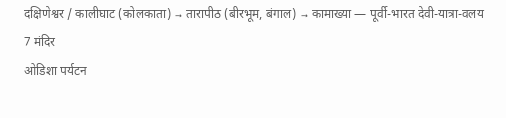दक्षिणेश्वर / कालीघाट (कोलकाता) → तारापीठ (बीरभूम, बंगाल) → कामाख्या — पूर्वी-भारत देवी-यात्रा-वलय
7 मंदिर
ओडिशा पर्यटन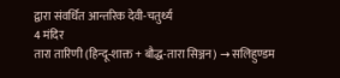द्वारा संवर्धित आन्तरिक देवी-चतुर्थ्य
4 मंदिर
तारा तारिणी (हिन्दू-शाक्त + बौद्ध-तारा सिञ्जन) → सलिहुण्डम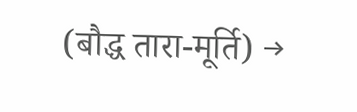(बौद्ध तारा-मूर्ति) →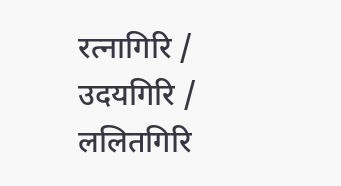रत्नागिरि / उदयगिरि / ललितगिरि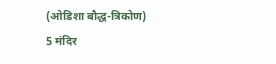(ओडिशा बौद्ध-त्रिकोण)
5 मंदिर